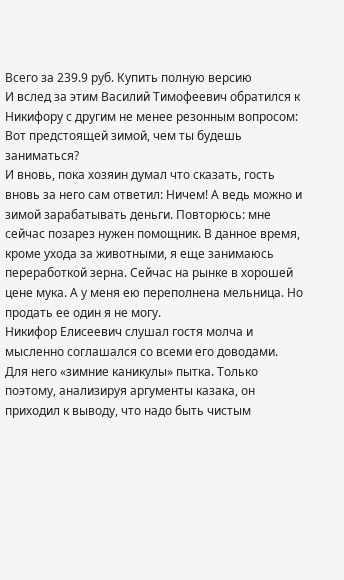Всего за 239.9 руб. Купить полную версию
И вслед за этим Василий Тимофеевич обратился к Никифору с другим не менее резонным вопросом:
Вот предстоящей зимой, чем ты будешь заниматься?
И вновь, пока хозяин думал что сказать, гость вновь за него сам ответил: Ничем! А ведь можно и зимой зарабатывать деньги. Повторюсь: мне сейчас позарез нужен помощник. В данное время, кроме ухода за животными, я еще занимаюсь переработкой зерна. Сейчас на рынке в хорошей цене мука. А у меня ею переполнена мельница. Но продать ее один я не могу.
Никифор Елисеевич слушал гостя молча и мысленно соглашался со всеми его доводами. Для него «зимние каникулы» пытка. Только поэтому, анализируя аргументы казака, он приходил к выводу, что надо быть чистым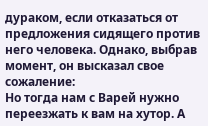дураком, если отказаться от предложения сидящего против него человека. Однако, выбрав момент, он высказал свое сожаление:
Но тогда нам с Варей нужно переезжать к вам на хутор. А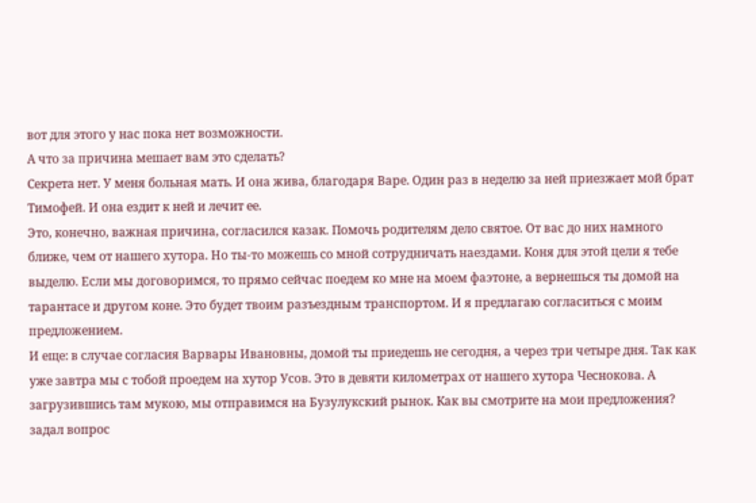вот для этого у нас пока нет возможности.
А что за причина мешает вам это сделать?
Секрета нет. У меня больная мать. И она жива, благодаря Варе. Один раз в неделю за ней приезжает мой брат Тимофей. И она ездит к ней и лечит ее.
Это, конечно, важная причина, согласился казак. Помочь родителям дело святое. От вас до них намного ближе, чем от нашего хутора. Но ты-то можешь со мной сотрудничать наездами. Коня для этой цели я тебе выделю. Если мы договоримся, то прямо сейчас поедем ко мне на моем фаэтоне, а вернешься ты домой на тарантасе и другом коне. Это будет твоим разъездным транспортом. И я предлагаю согласиться с моим предложением.
И еще: в случае согласия Варвары Ивановны, домой ты приедешь не сегодня, а через три четыре дня. Так как уже завтра мы с тобой проедем на хутор Усов. Это в девяти километрах от нашего хутора Чеснокова. А загрузившись там мукою, мы отправимся на Бузулукский рынок. Как вы смотрите на мои предложения? задал вопрос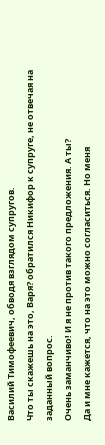Василий Тимофеевич, обводя взглядом супругов.
Что ты скажешь на это, Варя? обратился Никифор к супруге, не отвечая на заданный вопрос.
Очень заманчиво! И я не против такого предложения. А ты?
Да и мне кажется, что на это можно согласиться. Но меня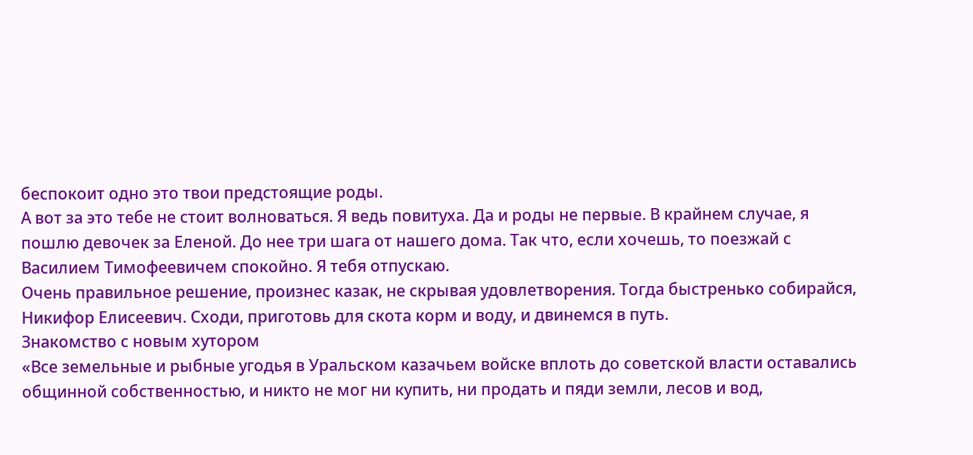беспокоит одно это твои предстоящие роды.
А вот за это тебе не стоит волноваться. Я ведь повитуха. Да и роды не первые. В крайнем случае, я пошлю девочек за Еленой. До нее три шага от нашего дома. Так что, если хочешь, то поезжай с Василием Тимофеевичем спокойно. Я тебя отпускаю.
Очень правильное решение, произнес казак, не скрывая удовлетворения. Тогда быстренько собирайся, Никифор Елисеевич. Сходи, приготовь для скота корм и воду, и двинемся в путь.
Знакомство с новым хутором
«Все земельные и рыбные угодья в Уральском казачьем войске вплоть до советской власти оставались общинной собственностью, и никто не мог ни купить, ни продать и пяди земли, лесов и вод,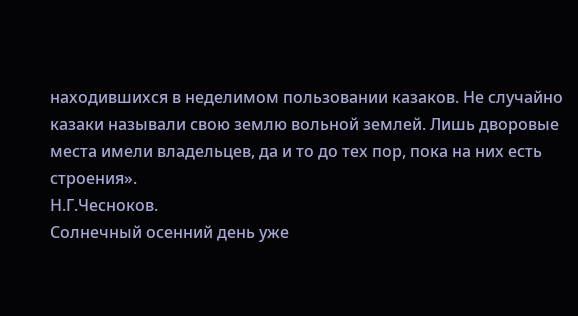находившихся в неделимом пользовании казаков. Не случайно казаки называли свою землю вольной землей. Лишь дворовые места имели владельцев, да и то до тех пор, пока на них есть строения».
Н.Г.Чесноков.
Солнечный осенний день уже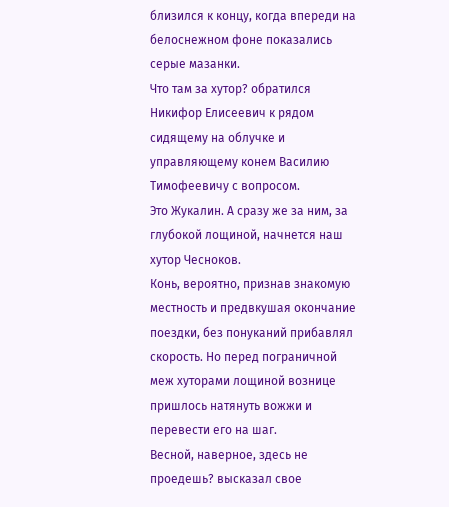близился к концу, когда впереди на белоснежном фоне показались серые мазанки.
Что там за хутор? обратился Никифор Елисеевич к рядом сидящему на облучке и управляющему конем Василию Тимофеевичу с вопросом.
Это Жукалин. А сразу же за ним, за глубокой лощиной, начнется наш хутор Чесноков.
Конь, вероятно, признав знакомую местность и предвкушая окончание поездки, без понуканий прибавлял скорость. Но перед пограничной меж хуторами лощиной вознице пришлось натянуть вожжи и перевести его на шаг.
Весной, наверное, здесь не проедешь? высказал свое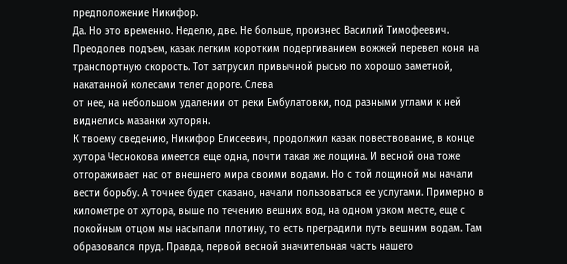предположение Никифор.
Да. Но это временно. Неделю, две. Не больше, произнес Василий Тимофеевич.
Преодолев подъем, казак легким коротким подергиванием вожжей перевел коня на транспортную скорость. Тот затрусил привычной рысью по хорошо заметной, накатанной колесами телег дороге. Слева
от нее, на небольшом удалении от реки Ембулатовки, под разными углами к ней виднелись мазанки хуторян.
К твоему сведению, Никифор Елисеевич, продолжил казак повествование, в конце хутора Чеснокова имеется еще одна, почти такая же лощина. И весной она тоже отгораживает нас от внешнего мира своими водами. Но с той лощиной мы начали вести борьбу. А точнее будет сказано, начали пользоваться ее услугами. Примерно в километре от хутора, выше по течению вешних вод, на одном узком месте, еще с покойным отцом мы насыпали плотину, то есть преградили путь вешним водам. Там образовался пруд. Правда, первой весной значительная часть нашего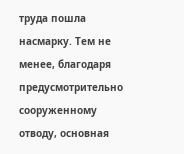труда пошла насмарку. Тем не менее, благодаря предусмотрительно сооруженному отводу, основная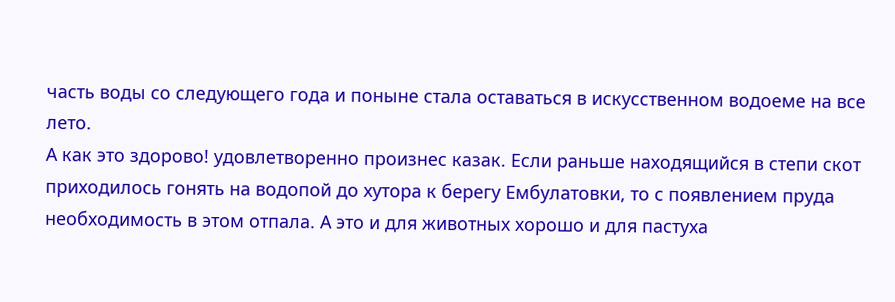часть воды со следующего года и поныне стала оставаться в искусственном водоеме на все лето.
А как это здорово! удовлетворенно произнес казак. Если раньше находящийся в степи скот приходилось гонять на водопой до хутора к берегу Ембулатовки, то с появлением пруда необходимость в этом отпала. А это и для животных хорошо и для пастуха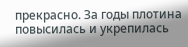прекрасно. За годы плотина повысилась и укрепилась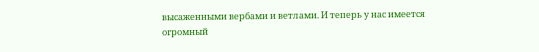высаженными вербами и ветлами. И теперь у нас имеется огромный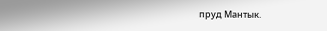пруд Мантык.